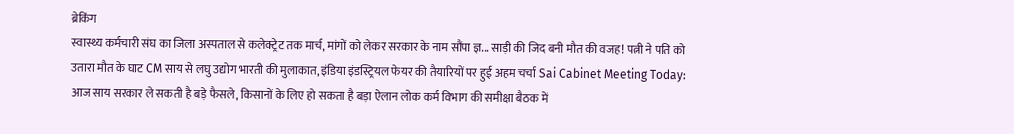ब्रेकिंग
स्वास्थ्य कर्मचारी संघ का जिला अस्पताल से कलेक्ट्रेट तक मार्च, मांगों को लेकर सरकार के नाम सौंपा ज्ञ... साड़ी की जिद बनी मौत की वजह! पत्नी ने पति को उतारा मौत के घाट CM साय से लघु उद्योग भारती की मुलाकात, इंडिया इंडस्ट्रियल फेयर की तैयारियों पर हुई अहम चर्चा Sai Cabinet Meeting Today: आज साय सरकार ले सकती है बड़े फैसले, किसानों के लिए हो सकता है बड़ा ऐलान लोक कर्म विभाग की समीक्षा बैठक में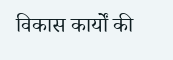विकास कार्यों की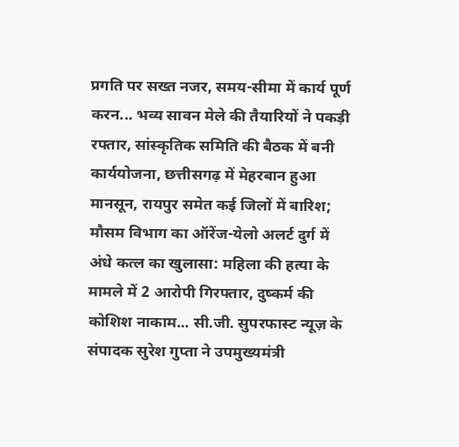प्रगति पर सख्त नजर, समय-सीमा में कार्य पूर्ण करन... भव्य सावन मेले की तैयारियों ने पकड़ी रफ्तार, सांस्कृतिक समिति की बैठक में बनी कार्ययोजना, छत्तीसगढ़ में मेहरबान हुआ मानसून, रायपुर समेत कई जिलों में बारिश; मौसम विभाग का ऑरेंज-येलो अलर्ट दुर्ग में अंधे कत्ल का खुलासा: महिला की हत्या के मामले में 2 आरोपी गिरफ्तार, दुष्कर्म की कोशिश नाकाम... सी.जी. सुपरफास्ट न्यूज़ के संपादक सुरेश गुप्ता ने उपमुख्यमंत्री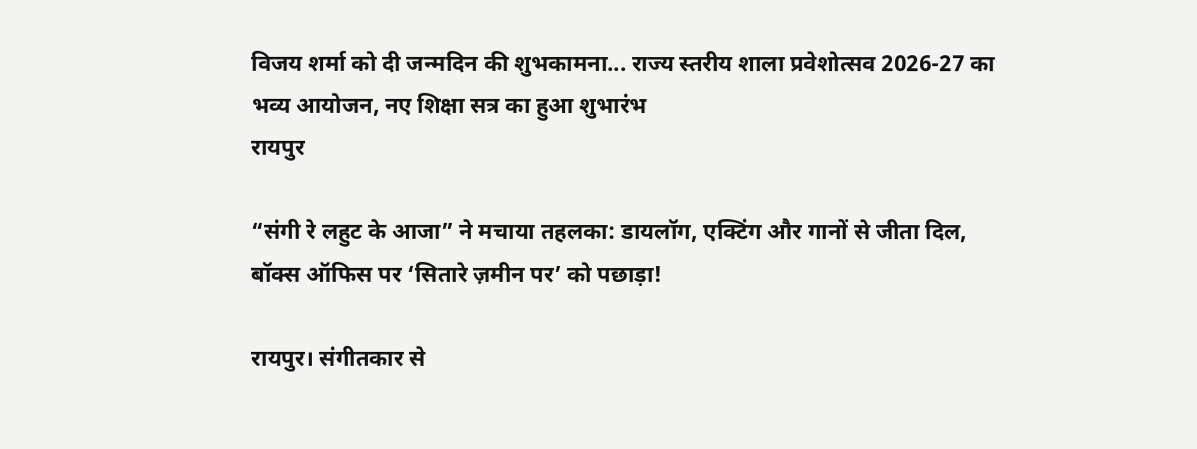विजय शर्मा को दी जन्मदिन की शुभकामना... राज्य स्तरीय शाला प्रवेशोत्सव 2026-27 का भव्य आयोजन, नए शिक्षा सत्र का हुआ शुभारंभ
रायपुर

“संगी रे लहुट के आजा” ने मचाया तहलका: डायलॉग, एक्टिंग और गानों से जीता दिल, बॉक्स ऑफिस पर ‘सितारे ज़मीन पर’ को पछाड़ा!

रायपुर। संगीतकार से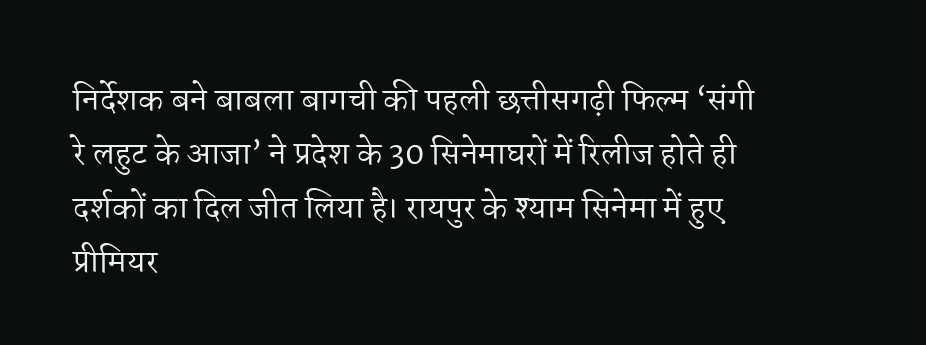निर्देशक बने बाबला बागची की पहली छत्तीसगढ़ी फिल्म ‘संगी रे लहुट के आजा’ ने प्रदेश के 30 सिनेमाघरों में रिलीज होते ही दर्शकों का दिल जीत लिया है। रायपुर के श्याम सिनेमा में हुए प्रीमियर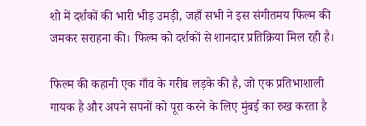शो में दर्शकों की भारी भीड़ उमड़ी, जहाँ सभी ने इस संगीतमय फिल्म की जमकर सराहना की। फिल्म को दर्शकों से शानदार प्रतिक्रिया मिल रही है।

फिल्म की कहानी एक गाँव के गरीब लड़के की है, जो एक प्रतिभाशाली गायक है और अपने सपनों को पूरा करने के लिए मुंबई का रुख करता है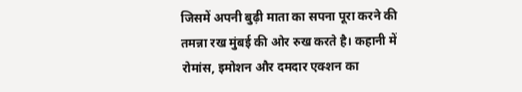जिसमें अपनी बुढ़ी माता का सपना पूरा करने की तमन्ना रख मुंबई की ओर रुख करते है। कहानी में रोमांस, इमोशन और दमदार एक्शन का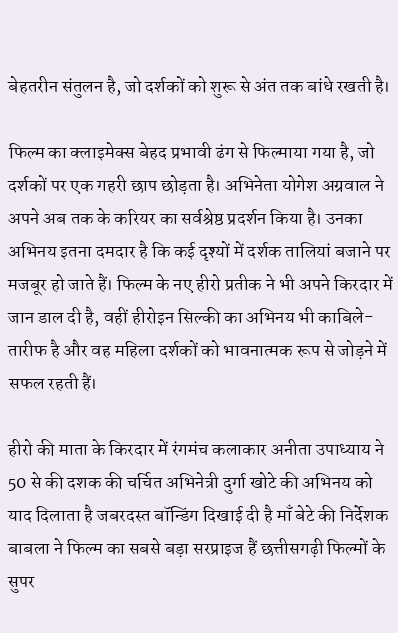बेहतरीन संतुलन है, जो दर्शकों को शुरू से अंत तक बांधे रखती है।

फिल्म का क्लाइमेक्स बेहद प्रभावी ढंग से फिल्माया गया है, जो दर्शकों पर एक गहरी छाप छोड़ता है। अभिनेता योगेश अग्रवाल ने अपने अब तक के करियर का सर्वश्रेष्ठ प्रदर्शन किया है। उनका अभिनय इतना दमदार है कि कई दृश्यों में दर्शक तालियां बजाने पर मजबूर हो जाते हैं। फिल्म के नए हीरो प्रतीक ने भी अपने किरदार में जान डाल दी है, वहीं हीरोइन सिल्की का अभिनय भी काबिले-तारीफ है और वह महिला दर्शकों को भावनात्मक रूप से जोड़ने में सफल रहती हैं।

हीरो की माता के किरदार में रंगमंच कलाकार अनीता उपाध्याय ने 50 से की दशक की चर्चित अभिनेत्री दुर्गा खोटे की अभिनय को याद दिलाता है जबरदस्त बॉन्डिंग दिखाई दी है माँ बेटे की निर्देशक बाबला ने फिल्म का सबसे बड़ा सरप्राइज हैं छत्तीसगढ़ी फिल्मों के सुपर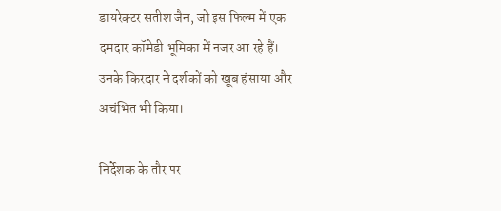डायरेक्टर सतीश जैन, जो इस फिल्म में एक दमदार कॉमेडी भूमिका में नजर आ रहे हैं। उनके किरदार ने दर्शकों को खूब हंसाया और अचंभित भी किया।

निर्देशक के तौर पर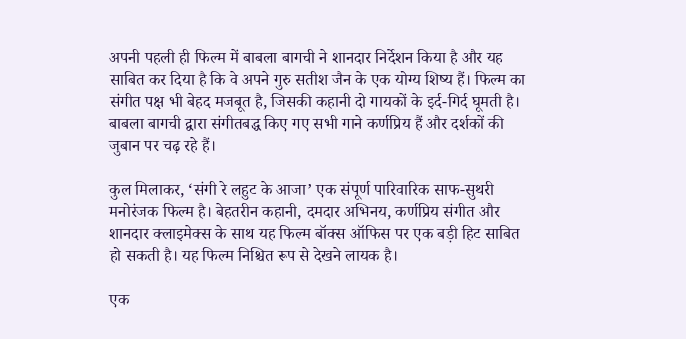अपनी पहली ही फिल्म में बाबला बागची ने शानदार निर्देशन किया है और यह साबित कर दिया है कि वे अपने गुरु सतीश जैन के एक योग्य शिष्य हैं। फिल्म का संगीत पक्ष भी बेहद मजबूत है, जिसकी कहानी दो गायकों के इर्द-गिर्द घूमती है। बाबला बागची द्वारा संगीतबद्ध किए गए सभी गाने कर्णप्रिय हैं और दर्शकों की जुबान पर चढ़ रहे हैं।

कुल मिलाकर, ‘संगी रे लहुट के आजा’ एक संपूर्ण पारिवारिक साफ-सुथरी मनोरंजक फिल्म है। बेहतरीन कहानी, दमदार अभिनय, कर्णप्रिय संगीत और शानदार क्लाइमेक्स के साथ यह फिल्म बॉक्स ऑफिस पर एक बड़ी हिट साबित हो सकती है। यह फिल्म निश्चित रूप से देखने लायक है।

एक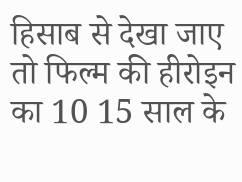हिसाब से देखा जाए तो फिल्म की हीरोइन का 10 15 साल के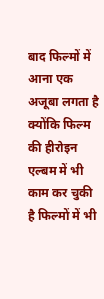बाद फिल्मों में आना एक अजूबा लगता है क्योंकि फिल्म की हीरोइन एल्बम में भी काम कर चुकी है फिल्मों में भी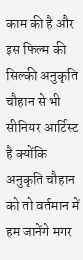काम की है और इस फिल्म की सिल्की अनुकृति चौहान से भी सीनियर आर्टिस्ट है क्योंकि अनुकृति चौहान को तो वर्तमान में हम जानेंगे मगर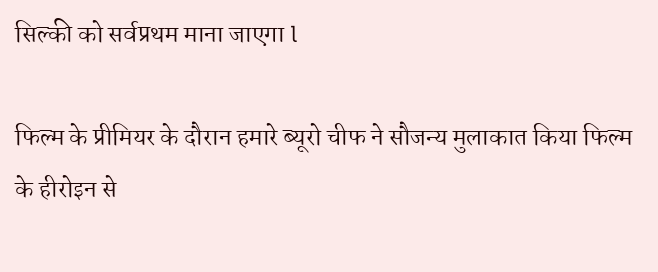सिल्की को सर्वप्रथम माना जाएगा l

फिल्म के प्रीमियर के दौरान हमारे ब्यूरो चीफ ने सौजन्य मुलाकात किया फिल्म के हीरोइन से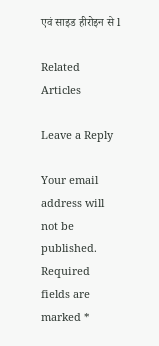एवं साइड हीरोइन से l

Related Articles

Leave a Reply

Your email address will not be published. Required fields are marked *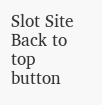Slot Site
Back to top button